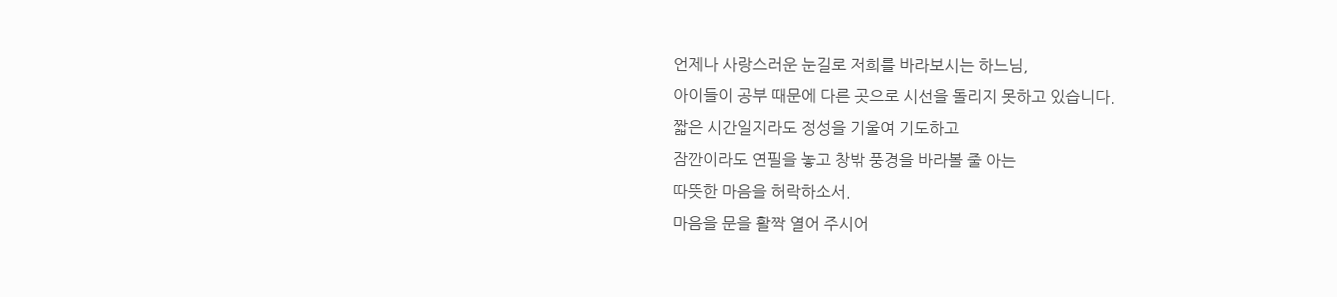언제나 사랑스러운 눈길로 저희를 바라보시는 하느님,
아이들이 공부 때문에 다른 곳으로 시선을 돌리지 못하고 있습니다.
짧은 시간일지라도 정성을 기울여 기도하고
잠깐이라도 연필을 놓고 창밖 풍경을 바라볼 줄 아는
따뜻한 마음을 허락하소서.
마음을 문을 활짝 열어 주시어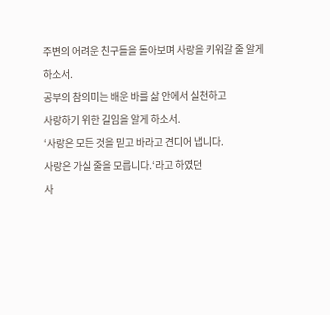주변의 어려운 친구들을 돌아보며 사랑을 키워갈 줄 알게 하소서.
공부의 참의미는 배운 바를 삶 안에서 실천하고
사랑하기 위한 길임을 알게 하소서.
‘사랑은 모든 것을 믿고 바라고 견디어 냅니다.
사랑은 가실 줄을 모릅니다.‘라고 하였던
사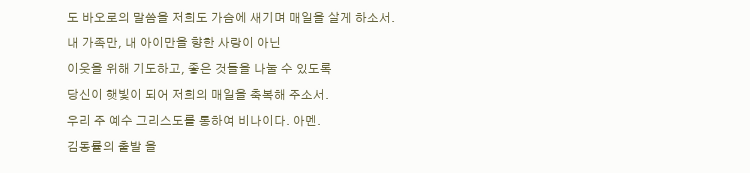도 바오로의 말씀을 저희도 가슴에 새기며 매일을 살게 하소서.
내 가족만, 내 아이만을 향한 사랑이 아닌
이웃을 위해 기도하고, 좋은 것들을 나눌 수 있도록
당신이 햇빛이 되어 저희의 매일을 축복해 주소서.
우리 주 예수 그리스도를 통하여 비나이다. 아멘.
김동률의 출발 을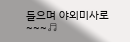들으며 야외미사로~~~♬